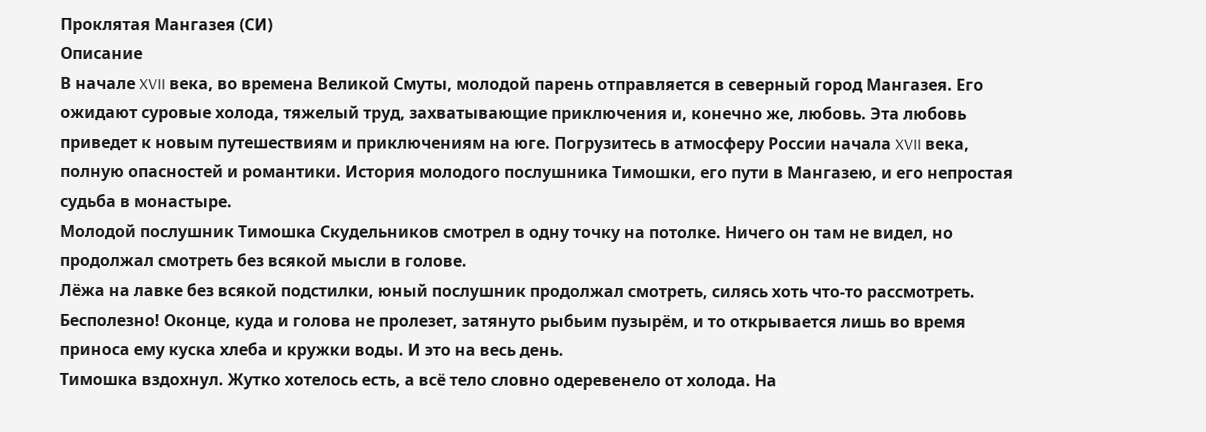Проклятая Мангазея (СИ)
Описание
В начале XVII века, во времена Великой Смуты, молодой парень отправляется в северный город Мангазея. Его ожидают суровые холода, тяжелый труд, захватывающие приключения и, конечно же, любовь. Эта любовь приведет к новым путешествиям и приключениям на юге. Погрузитесь в атмосферу России начала XVII века, полную опасностей и романтики. История молодого послушника Тимошки, его пути в Мангазею, и его непростая судьба в монастыре.
Молодой послушник Тимошка Скудельников смотрел в одну точку на потолке. Ничего он там не видел, но продолжал смотреть без всякой мысли в голове.
Лёжа на лавке без всякой подстилки, юный послушник продолжал смотреть, силясь хоть что-то рассмотреть. Бесполезно! Оконце, куда и голова не пролезет, затянуто рыбьим пузырём, и то открывается лишь во время приноса ему куска хлеба и кружки воды. И это на весь день.
Тимошка вздохнул. Жутко хотелось есть, а всё тело словно одеревенело от холода. На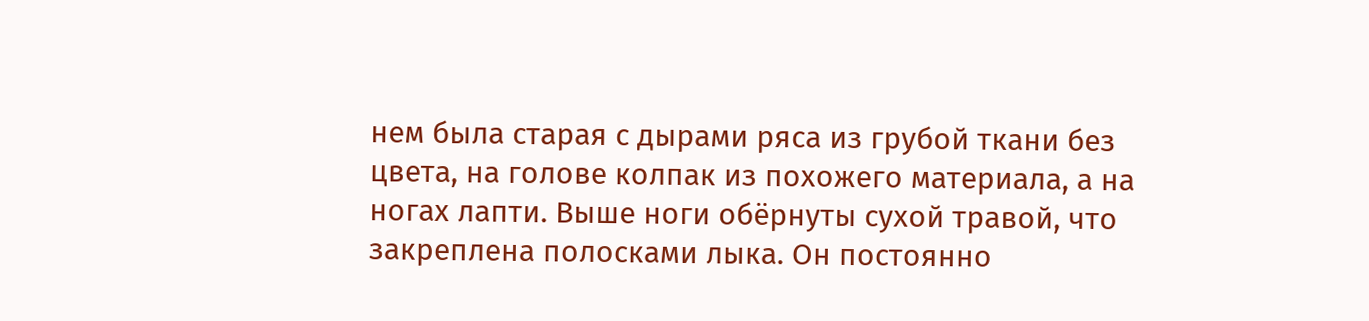нем была старая с дырами ряса из грубой ткани без цвета, на голове колпак из похожего материала, а на ногах лапти. Выше ноги обёрнуты сухой травой, что закреплена полосками лыка. Он постоянно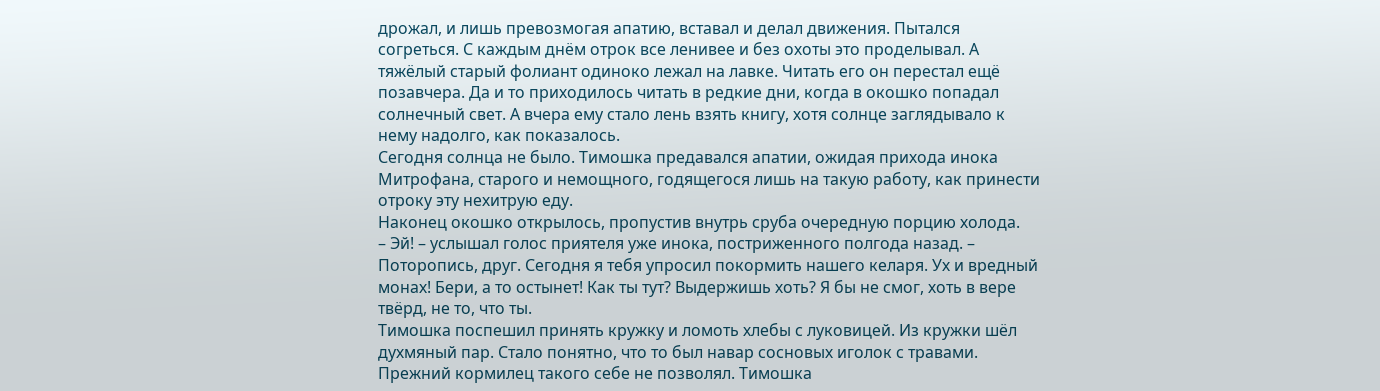дрожал, и лишь превозмогая апатию, вставал и делал движения. Пытался согреться. С каждым днём отрок все ленивее и без охоты это проделывал. А тяжёлый старый фолиант одиноко лежал на лавке. Читать его он перестал ещё позавчера. Да и то приходилось читать в редкие дни, когда в окошко попадал солнечный свет. А вчера ему стало лень взять книгу, хотя солнце заглядывало к нему надолго, как показалось.
Сегодня солнца не было. Тимошка предавался апатии, ожидая прихода инока Митрофана, старого и немощного, годящегося лишь на такую работу, как принести отроку эту нехитрую еду.
Наконец окошко открылось, пропустив внутрь сруба очередную порцию холода.
– Эй! – услышал голос приятеля уже инока, постриженного полгода назад. – Поторопись, друг. Сегодня я тебя упросил покормить нашего келаря. Ух и вредный монах! Бери, а то остынет! Как ты тут? Выдержишь хоть? Я бы не смог, хоть в вере твёрд, не то, что ты.
Тимошка поспешил принять кружку и ломоть хлебы с луковицей. Из кружки шёл духмяный пар. Стало понятно, что то был навар сосновых иголок с травами. Прежний кормилец такого себе не позволял. Тимошка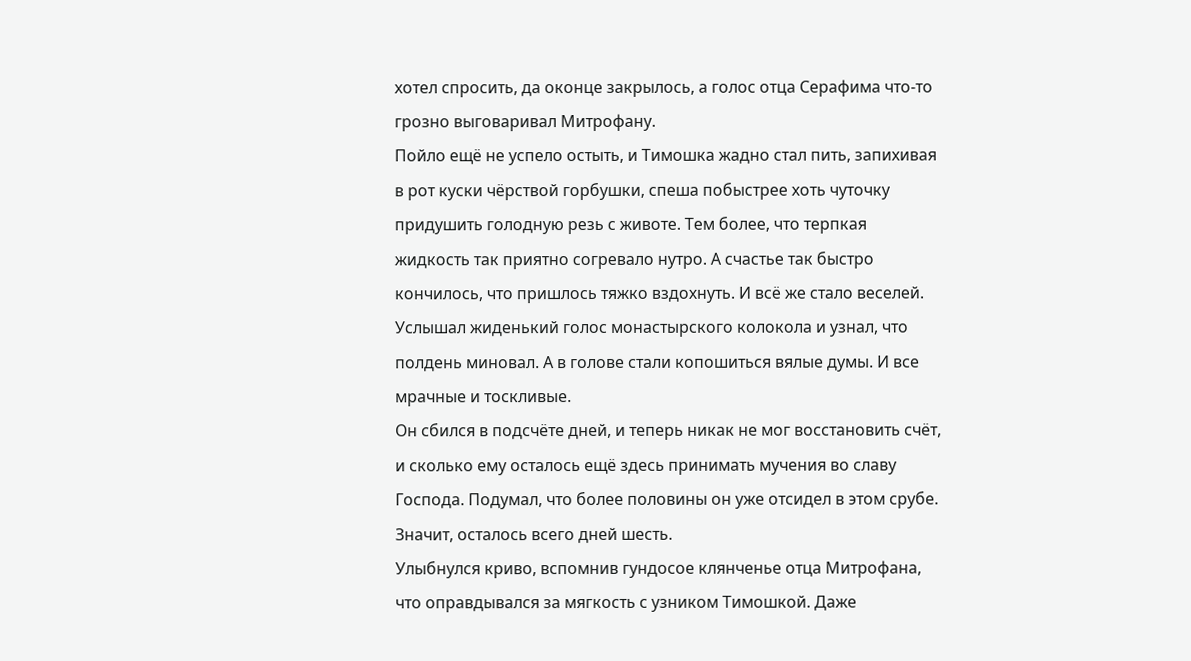хотел спросить, да оконце закрылось, а голос отца Серафима что-то грозно выговаривал Митрофану.
Пойло ещё не успело остыть, и Тимошка жадно стал пить, запихивая в рот куски чёрствой горбушки, спеша побыстрее хоть чуточку придушить голодную резь с животе. Тем более, что терпкая жидкость так приятно согревало нутро. А счастье так быстро кончилось, что пришлось тяжко вздохнуть. И всё же стало веселей. Услышал жиденький голос монастырского колокола и узнал, что полдень миновал. А в голове стали копошиться вялые думы. И все мрачные и тоскливые.
Он сбился в подсчёте дней, и теперь никак не мог восстановить счёт, и сколько ему осталось ещё здесь принимать мучения во славу Господа. Подумал, что более половины он уже отсидел в этом срубе. Значит, осталось всего дней шесть.
Улыбнулся криво, вспомнив гундосое клянченье отца Митрофана, что оправдывался за мягкость с узником Тимошкой. Даже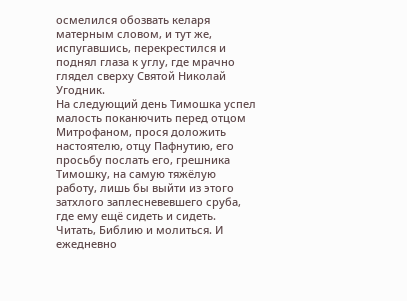осмелился обозвать келаря матерным словом, и тут же, испугавшись, перекрестился и поднял глаза к углу, где мрачно глядел сверху Святой Николай Угодник.
На следующий день Тимошка успел малость поканючить перед отцом Митрофаном, прося доложить настоятелю, отцу Пафнутию, его просьбу послать его, грешника Тимошку, на самую тяжёлую работу, лишь бы выйти из этого затхлого заплесневевшего сруба, где ему ещё сидеть и сидеть. Читать, Библию и молиться. И ежедневно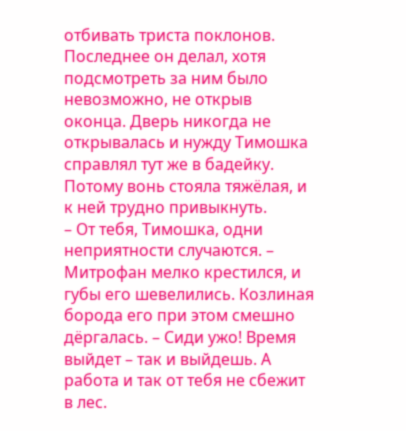отбивать триста поклонов. Последнее он делал, хотя подсмотреть за ним было невозможно, не открыв оконца. Дверь никогда не открывалась и нужду Тимошка справлял тут же в бадейку. Потому вонь стояла тяжёлая, и к ней трудно привыкнуть.
– От тебя, Тимошка, одни неприятности случаются. – Митрофан мелко крестился, и губы его шевелились. Козлиная борода его при этом смешно дёргалась. – Сиди ужо! Время выйдет – так и выйдешь. А работа и так от тебя не сбежит в лес.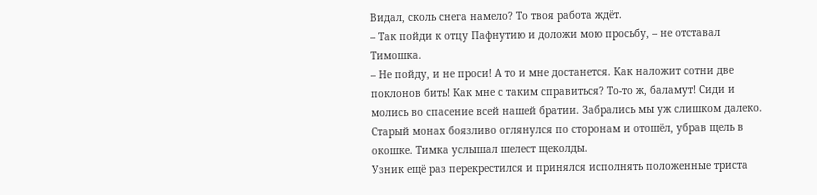Видал, сколь снега намело? То твоя работа ждёт.
– Так пойди к отцу Пафнутию и доложи мою просьбу, – не отставал Тимошка.
– Не пойду, и не проси! А то и мне достанется. Как наложит сотни две поклонов бить! Как мне с таким справиться? То-то ж, баламут! Сиди и молись во спасение всей нашей братии. Забрались мы уж слишком далеко.
Старый монах боязливо оглянулся по сторонам и отошёл, убрав щель в окошке. Тимка услышал шелест щеколды.
Узник ещё раз перекрестился и принялся исполнять положенные триста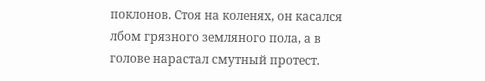поклонов. Стоя на коленях, он касался лбом грязного земляного пола, а в голове нарастал смутный протест.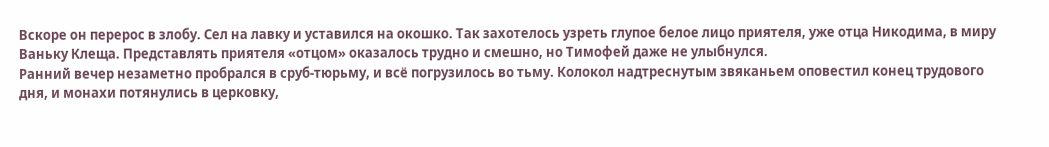Вскоре он перерос в злобу. Сел на лавку и уставился на окошко. Так захотелось узреть глупое белое лицо приятеля, уже отца Никодима, в миру Ваньку Клеща. Представлять приятеля «отцом» оказалось трудно и смешно, но Тимофей даже не улыбнулся.
Ранний вечер незаметно пробрался в сруб-тюрьму, и всё погрузилось во тьму. Колокол надтреснутым звяканьем оповестил конец трудового дня, и монахи потянулись в церковку,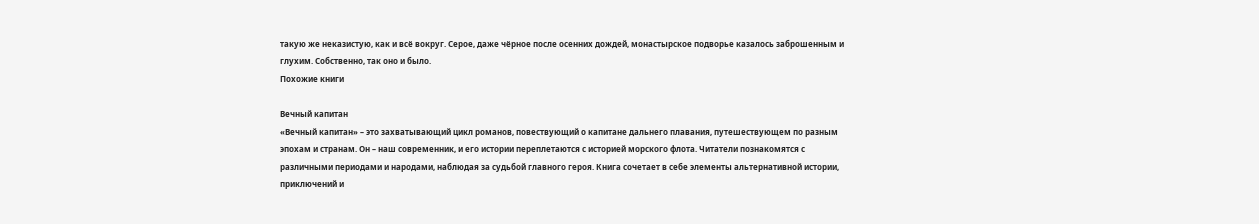такую же неказистую, как и всё вокруг. Серое, даже чёрное после осенних дождей, монастырское подворье казалось заброшенным и глухим. Собственно, так оно и было.
Похожие книги

Вечный капитан
«Вечный капитан» – это захватывающий цикл романов, повествующий о капитане дальнего плавания, путешествующем по разным эпохам и странам. Он – наш современник, и его истории переплетаются с историей морского флота. Читатели познакомятся с различными периодами и народами, наблюдая за судьбой главного героя. Книга сочетает в себе элементы альтернативной истории, приключений и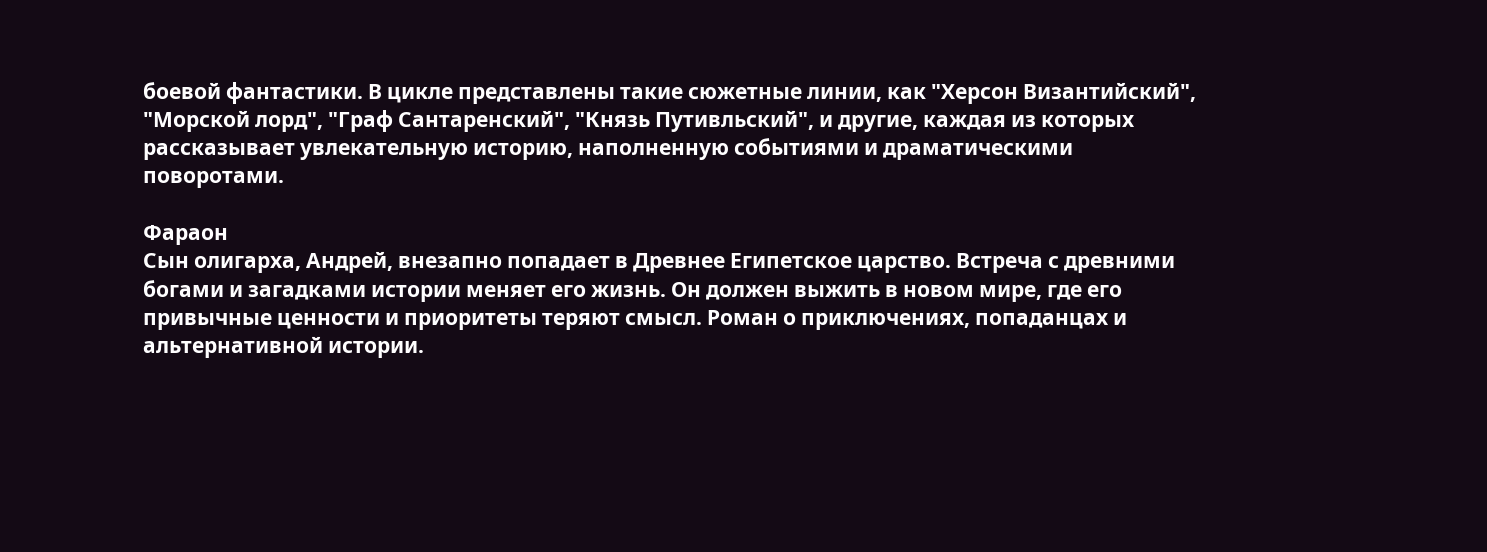боевой фантастики. В цикле представлены такие сюжетные линии, как "Херсон Византийский", "Морской лорд", "Граф Сантаренский", "Князь Путивльский", и другие, каждая из которых рассказывает увлекательную историю, наполненную событиями и драматическими поворотами.

Фараон
Сын олигарха, Андрей, внезапно попадает в Древнее Египетское царство. Встреча с древними богами и загадками истории меняет его жизнь. Он должен выжить в новом мире, где его привычные ценности и приоритеты теряют смысл. Роман о приключениях, попаданцах и альтернативной истории.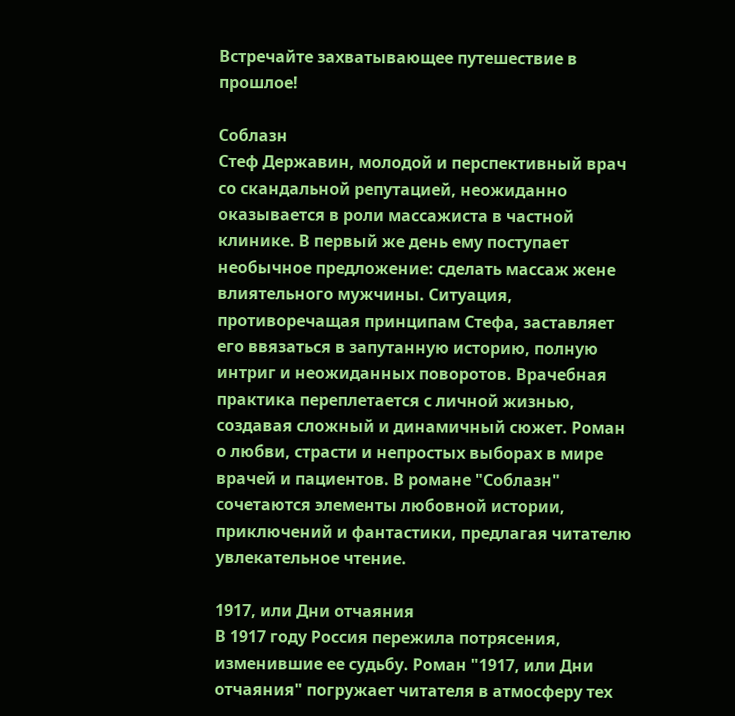Встречайте захватывающее путешествие в прошлое!

Соблазн
Стеф Державин, молодой и перспективный врач со скандальной репутацией, неожиданно оказывается в роли массажиста в частной клинике. В первый же день ему поступает необычное предложение: сделать массаж жене влиятельного мужчины. Ситуация, противоречащая принципам Стефа, заставляет его ввязаться в запутанную историю, полную интриг и неожиданных поворотов. Врачебная практика переплетается с личной жизнью, создавая сложный и динамичный сюжет. Роман о любви, страсти и непростых выборах в мире врачей и пациентов. В романе "Соблазн" сочетаются элементы любовной истории, приключений и фантастики, предлагая читателю увлекательное чтение.

1917, или Дни отчаяния
В 1917 году Россия пережила потрясения, изменившие ее судьбу. Роман "1917, или Дни отчаяния" погружает читателя в атмосферу тех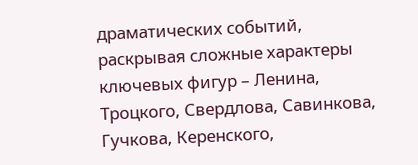драматических событий, раскрывая сложные характеры ключевых фигур – Ленина, Троцкого, Свердлова, Савинкова, Гучкова, Керенского,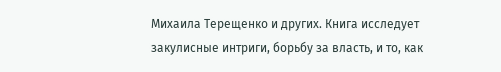Михаила Терещенко и других. Книга исследует закулисные интриги, борьбу за власть, и то, как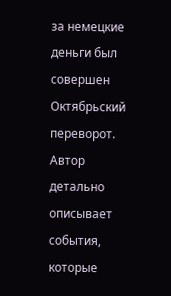за немецкие деньги был совершен Октябрьский переворот. Автор детально описывает события, которые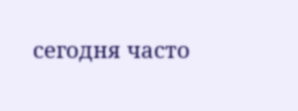сегодня часто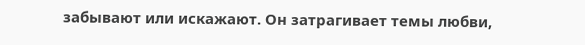забывают или искажают. Он затрагивает темы любви,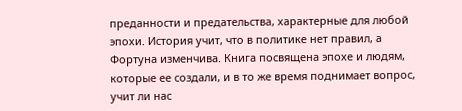преданности и предательства, характерные для любой эпохи. История учит, что в политике нет правил, а Фортуна изменчива. Книга посвящена эпохе и людям, которые ее создали, и в то же время поднимает вопрос, учит ли нас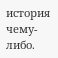история чему-либо.